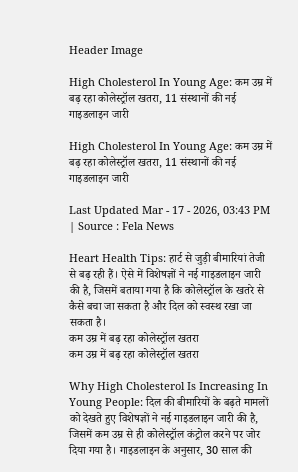Header Image

High Cholesterol In Young Age: कम उम्र में बढ़ रहा कोलेस्ट्रॉल खतरा, 11 संस्थानों की नई गाइडलाइन जारी

High Cholesterol In Young Age: कम उम्र में बढ़ रहा कोलेस्ट्रॉल खतरा, 11 संस्थानों की नई गाइडलाइन जारी

Last Updated Mar - 17 - 2026, 03:43 PM | Source : Fela News

Heart Health Tips: हार्ट से जुड़ी बीमारियां तेजी से बढ़ रही हैं। ऐसे में विशेषज्ञों ने नई गाइडलाइन जारी की है, जिसमें बताया गया है कि कोलेस्ट्रॉल के खतरे से कैसे बचा जा सकता है और दिल को स्वस्थ रखा जा सकता है।
कम उम्र में बढ़ रहा कोलेस्ट्रॉल खतरा
कम उम्र में बढ़ रहा कोलेस्ट्रॉल खतरा

Why High Cholesterol Is Increasing In Young People: दिल की बीमारियों के बढ़ते मामलों को देखते हुए विशेषज्ञों ने नई गाइडलाइन जारी की है, जिसमें कम उम्र से ही कोलेस्ट्रॉल कंट्रोल करने पर जोर दिया गया है। गाइडलाइन के अनुसार, 30 साल की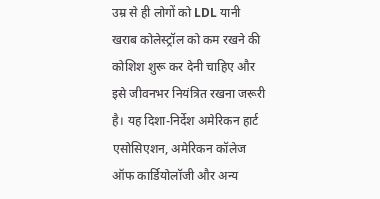उम्र से ही लोगों को LDL यानी खराब कोलेस्ट्रॉल को कम रखने की कोशिश शुरू कर देनी चाहिए और इसे जीवनभर नियंत्रित रखना जरूरी है। यह दिशा-निर्देश अमेरिकन हार्ट एसोसिएशन, अमेरिकन कॉलेज ऑफ कार्डियोलॉजी और अन्य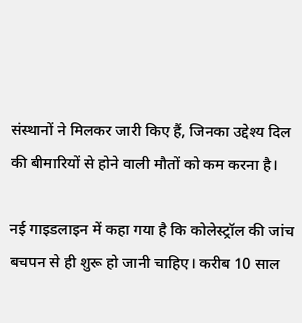संस्थानों ने मिलकर जारी किए हैं, जिनका उद्देश्य दिल की बीमारियों से होने वाली मौतों को कम करना है।

नई गाइडलाइन में कहा गया है कि कोलेस्ट्रॉल की जांच बचपन से ही शुरू हो जानी चाहिए। करीब 10 साल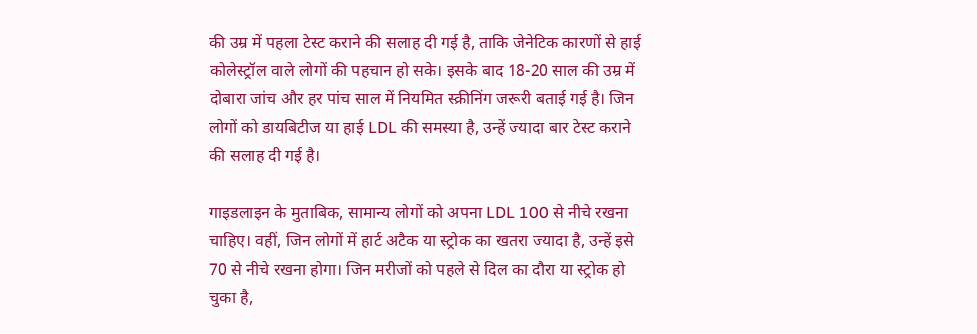की उम्र में पहला टेस्ट कराने की सलाह दी गई है, ताकि जेनेटिक कारणों से हाई कोलेस्ट्रॉल वाले लोगों की पहचान हो सके। इसके बाद 18-20 साल की उम्र में दोबारा जांच और हर पांच साल में नियमित स्क्रीनिंग जरूरी बताई गई है। जिन लोगों को डायबिटीज या हाई LDL की समस्या है, उन्हें ज्यादा बार टेस्ट कराने की सलाह दी गई है।

गाइडलाइन के मुताबिक, सामान्य लोगों को अपना LDL 100 से नीचे रखना चाहिए। वहीं, जिन लोगों में हार्ट अटैक या स्ट्रोक का खतरा ज्यादा है, उन्हें इसे 70 से नीचे रखना होगा। जिन मरीजों को पहले से दिल का दौरा या स्ट्रोक हो चुका है,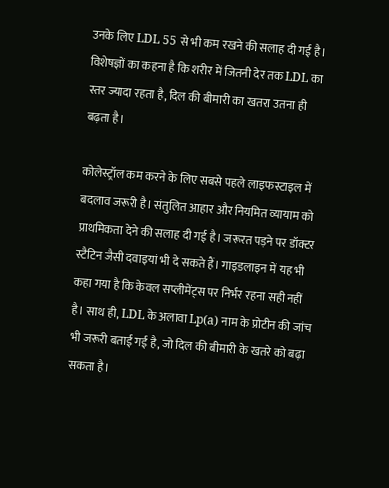उनके लिए LDL 55 से भी कम रखने की सलाह दी गई है। विशेषज्ञों का कहना है कि शरीर में जितनी देर तक LDL का स्तर ज्यादा रहता है, दिल की बीमारी का खतरा उतना ही बढ़ता है।

कोलेस्ट्रॉल कम करने के लिए सबसे पहले लाइफस्टाइल में बदलाव जरूरी है। संतुलित आहार और नियमित व्यायाम को प्राथमिकता देने की सलाह दी गई है। जरूरत पड़ने पर डॉक्टर स्टैटिन जैसी दवाइयां भी दे सकते हैं। गाइडलाइन में यह भी कहा गया है कि केवल सप्लीमेंट्स पर निर्भर रहना सही नहीं है। साथ ही, LDL के अलावा Lp(a) नाम के प्रोटीन की जांच भी जरूरी बताई गई है, जो दिल की बीमारी के खतरे को बढ़ा सकता है।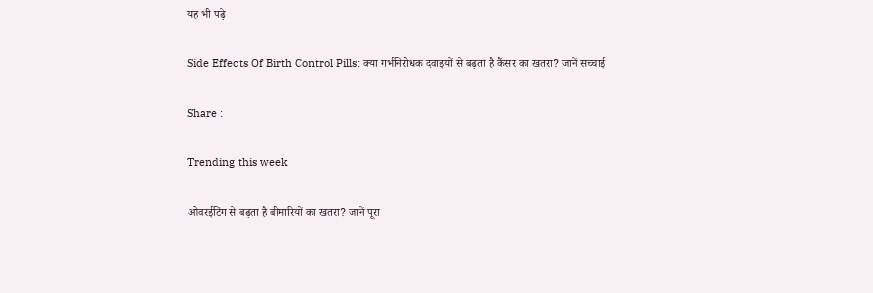यह भी पढ़े

Side Effects Of Birth Control Pills: क्या गर्भनिरोधक दवाइयों से बढ़ता है कैंसर का खतरा? जानें सच्चाई

Share :

Trending this week

ओवरईटिंग से बढ़ता है बीमारियों का खतरा? जानें पूरा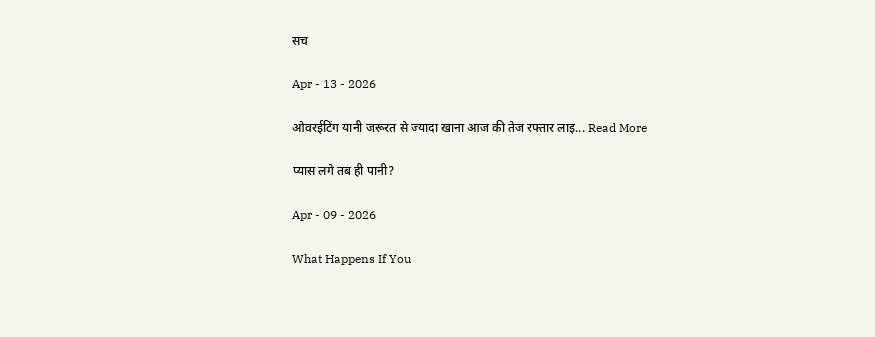सच

Apr - 13 - 2026

ओवरईटिंग यानी जरूरत से ज्यादा खाना आज की तेज रफ्तार लाइ... Read More

प्यास लगे तब ही पानी?

Apr - 09 - 2026

What Happens If You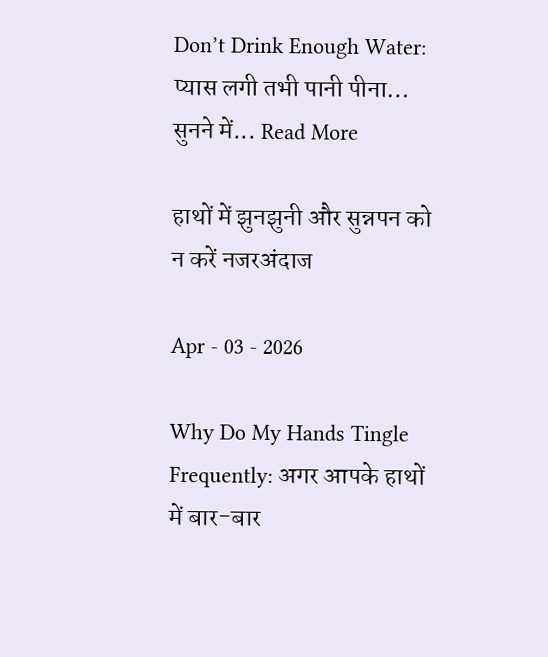Don’t Drink Enough Water: प्यास लगी तभी पानी पीना… सुनने में... Read More

हाथों में झुनझुनी और सुन्नपन को न करें नजरअंदाज

Apr - 03 - 2026

Why Do My Hands Tingle Frequently: अगर आपके हाथों में बार-बार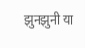झुनझुनी या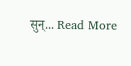सुन्... Read More